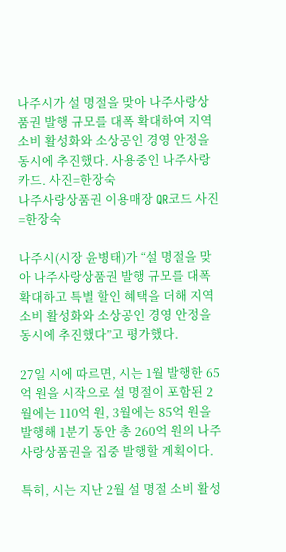나주시가 설 명절을 맞아 나주사랑상품권 발행 규모를 대폭 확대하여 지역 소비 활성화와 소상공인 경영 안정을 동시에 추진했다. 사용중인 나주사랑카드. 사진=한장숙
나주사랑상품권 이용매장 QR코드 사진=한장숙

나주시(시장 윤병태)가 “설 명절을 맞아 나주사랑상품권 발행 규모를 대폭 확대하고 특별 할인 혜택을 더해 지역 소비 활성화와 소상공인 경영 안정을 동시에 추진했다”고 평가했다.

27일 시에 따르면, 시는 1월 발행한 65억 원을 시작으로 설 명절이 포함된 2월에는 110억 원, 3월에는 85억 원을 발행해 1분기 동안 총 260억 원의 나주사랑상품권을 집중 발행할 계획이다.

특히, 시는 지난 2월 설 명절 소비 활성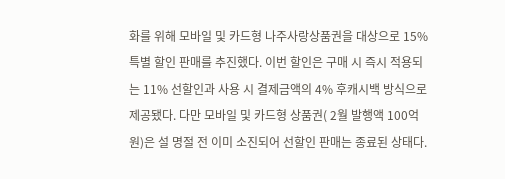화를 위해 모바일 및 카드형 나주사랑상품권을 대상으로 15% 특별 할인 판매를 추진했다. 이번 할인은 구매 시 즉시 적용되는 11% 선할인과 사용 시 결제금액의 4% 후캐시백 방식으로 제공됐다. 다만 모바일 및 카드형 상품권( 2월 발행액 100억 원)은 설 명절 전 이미 소진되어 선할인 판매는 종료된 상태다.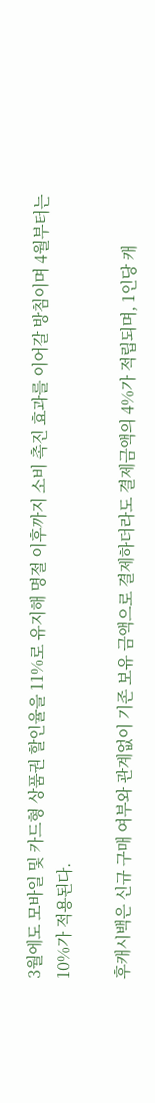3월에도 모바일 및 카드형 상품권 할인율을 11%로 유지해 명절 이후까지 소비 촉진 효과를 이어갈 방침이며 4월부터는 10%가 적용된다.

후캐시백은 신규 구매 여부와 관계없이 기존 보유 금액으로 결제하더라도 결제금액의 4%가 적립되며, 1인당 캐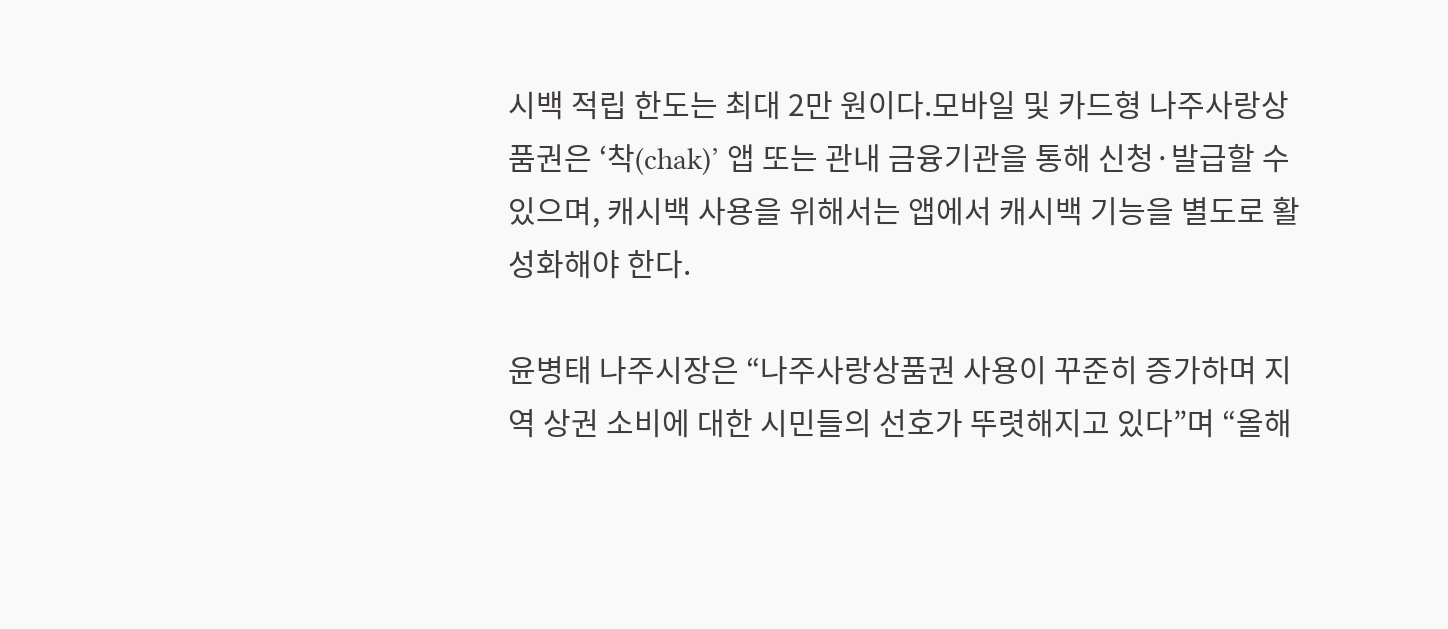시백 적립 한도는 최대 2만 원이다.모바일 및 카드형 나주사랑상품권은 ‘착(chak)’ 앱 또는 관내 금융기관을 통해 신청·발급할 수 있으며, 캐시백 사용을 위해서는 앱에서 캐시백 기능을 별도로 활성화해야 한다.

윤병태 나주시장은 “나주사랑상품권 사용이 꾸준히 증가하며 지역 상권 소비에 대한 시민들의 선호가 뚜렷해지고 있다”며 “올해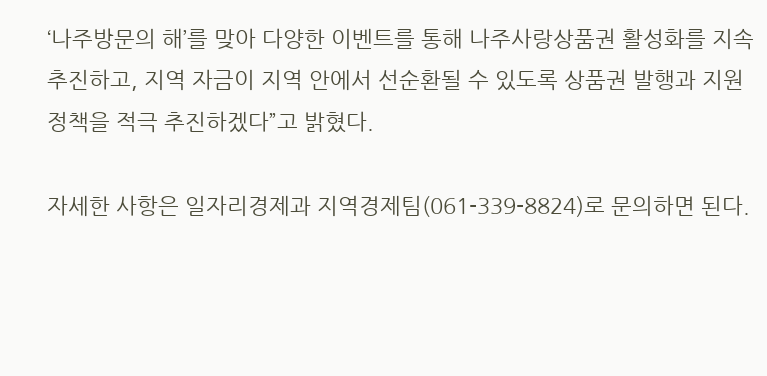‘나주방문의 해’를 맞아 다양한 이벤트를 통해 나주사랑상품권 활성화를 지속 추진하고, 지역 자금이 지역 안에서 선순환될 수 있도록 상품권 발행과 지원 정책을 적극 추진하겠다”고 밝혔다.

자세한 사항은 일자리경제과 지역경제팀(061-339-8824)로 문의하면 된다.